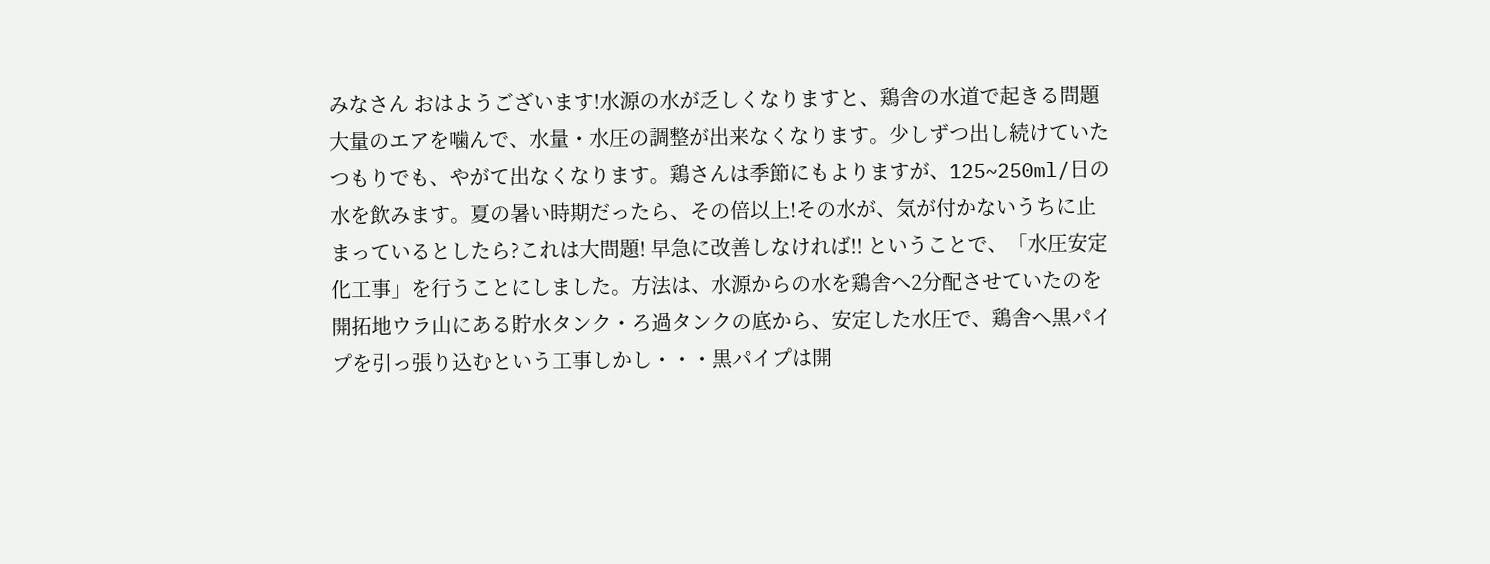みなさん おはようございます!水源の水が乏しくなりますと、鶏舎の水道で起きる問題大量のエアを噛んで、水量・水圧の調整が出来なくなります。少しずつ出し続けていたつもりでも、やがて出なくなります。鶏さんは季節にもよりますが、125~250ml/日の水を飲みます。夏の暑い時期だったら、その倍以上!その水が、気が付かないうちに止まっているとしたら?これは大問題! 早急に改善しなければ!! ということで、「水圧安定化工事」を行うことにしました。方法は、水源からの水を鶏舎へ2分配させていたのを開拓地ウラ山にある貯水タンク・ろ過タンクの底から、安定した水圧で、鶏舎へ黒パイプを引っ張り込むという工事しかし・・・黒パイプは開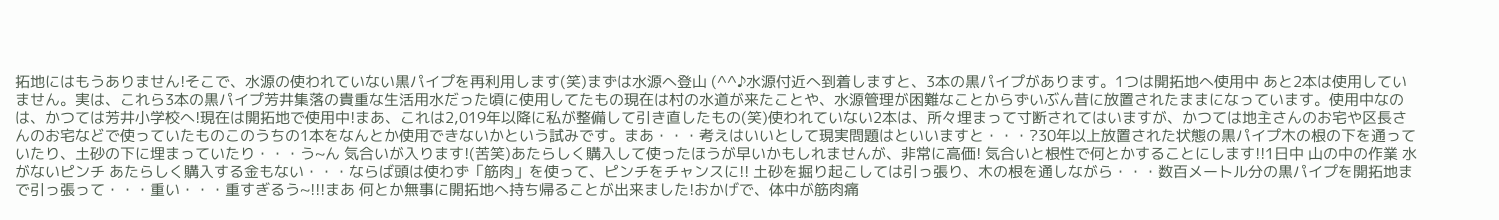拓地にはもうありません!そこで、水源の使われていない黒パイプを再利用します(笑)まずは水源へ登山 (^^♪水源付近へ到着しますと、3本の黒パイプがあります。1つは開拓地へ使用中 あと2本は使用していません。実は、これら3本の黒パイプ芳井集落の貴重な生活用水だった頃に使用してたもの現在は村の水道が来たことや、水源管理が困難なことからずいぶん昔に放置されたままになっています。使用中なのは、かつては芳井小学校へ!現在は開拓地で使用中!まあ、これは2,019年以降に私が整備して引き直したもの(笑)使われていない2本は、所々埋まって寸断されてはいますが、かつては地主さんのお宅や区長さんのお宅などで使っていたものこのうちの1本をなんとか使用できないかという試みです。まあ・・・考えはいいとして現実問題はといいますと・・・?30年以上放置された状態の黒パイプ木の根の下を通っていたり、土砂の下に埋まっていたり・・・う~ん 気合いが入ります!(苦笑)あたらしく購入して使ったほうが早いかもしれませんが、非常に高価! 気合いと根性で何とかすることにします!!1日中 山の中の作業 水がないピンチ あたらしく購入する金もない・・・ならば頭は使わず「筋肉」を使って、ピンチをチャンスに!! 土砂を掘り起こしては引っ張り、木の根を通しながら・・・数百メートル分の黒パイプを開拓地まで引っ張って・・・重い・・・重すぎるう~!!!まあ 何とか無事に開拓地へ持ち帰ることが出来ました!おかげで、体中が筋肉痛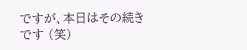ですが、本日はその続きです (笑)